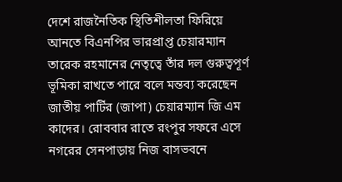দেশে রাজনৈতিক স্থিতিশীলতা ফিরিয়ে আনতে বিএনপির ভারপ্রাপ্ত চেয়ারম্যান তারেক রহমানের নেতৃত্বে তাঁর দল গুরুত্বপূর্ণ ভূমিকা রাখতে পারে বলে মন্তব্য করেছেন জাতীয় পার্টির (জাপা) চেয়ারম্যান জি এম কাদের। রোববার রাতে রংপুর সফরে এসে নগরের সেনপাড়ায় নিজ বাসভবনে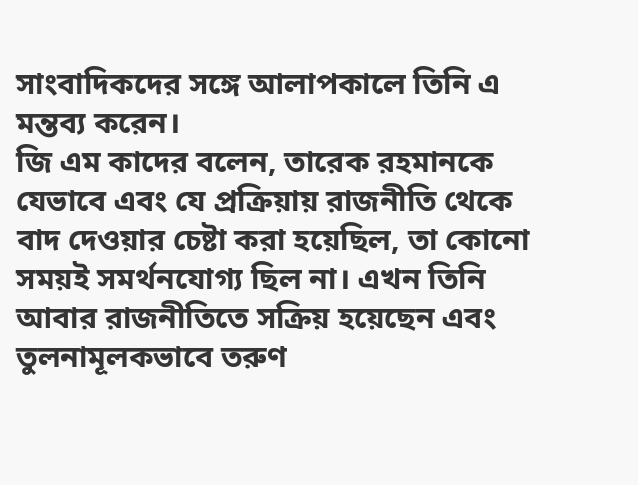সাংবাদিকদের সঙ্গে আলাপকালে তিনি এ মন্তব্য করেন।
জি এম কাদের বলেন, তারেক রহমানকে যেভাবে এবং যে প্রক্রিয়ায় রাজনীতি থেকে বাদ দেওয়ার চেষ্টা করা হয়েছিল, তা কোনো সময়ই সমর্থনযোগ্য ছিল না। এখন তিনি আবার রাজনীতিতে সক্রিয় হয়েছেন এবং তুলনামূলকভাবে তরুণ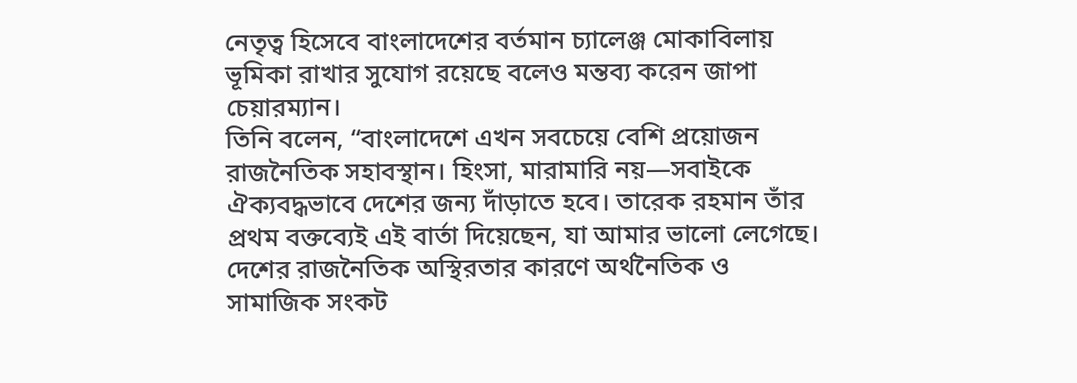নেতৃত্ব হিসেবে বাংলাদেশের বর্তমান চ্যালেঞ্জ মোকাবিলায় ভূমিকা রাখার সুযোগ রয়েছে বলেও মন্তব্য করেন জাপা চেয়ারম্যান।
তিনি বলেন, “বাংলাদেশে এখন সবচেয়ে বেশি প্রয়োজন রাজনৈতিক সহাবস্থান। হিংসা, মারামারি নয়—সবাইকে ঐক্যবদ্ধভাবে দেশের জন্য দাঁড়াতে হবে। তারেক রহমান তাঁর প্রথম বক্তব্যেই এই বার্তা দিয়েছেন, যা আমার ভালো লেগেছে। দেশের রাজনৈতিক অস্থিরতার কারণে অর্থনৈতিক ও সামাজিক সংকট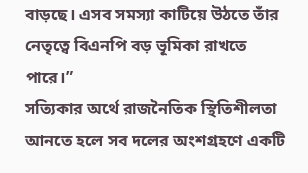বাড়ছে। এসব সমস্যা কাটিয়ে উঠতে তাঁর নেতৃত্বে বিএনপি বড় ভূমিকা রাখতে পারে।”
সত্যিকার অর্থে রাজনৈতিক স্থিতিশীলতা আনতে হলে সব দলের অংশগ্রহণে একটি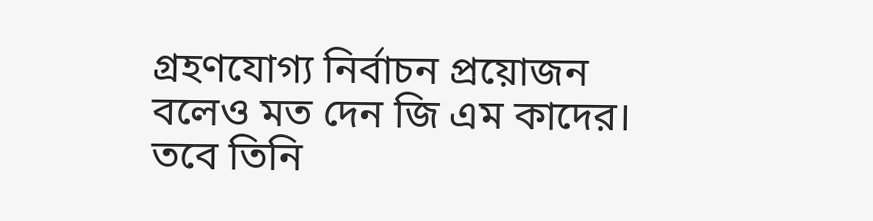গ্রহণযোগ্য নির্বাচন প্রয়োজন বলেও মত দেন জি এম কাদের। তবে তিনি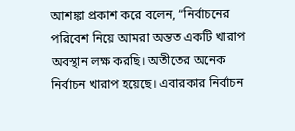আশঙ্কা প্রকাশ করে বলেন, “নির্বাচনের পরিবেশ নিয়ে আমরা অন্তত একটি খারাপ অবস্থান লক্ষ করছি। অতীতের অনেক নির্বাচন খারাপ হয়েছে। এবারকার নির্বাচন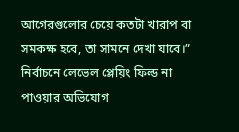আগেরগুলোর চেয়ে কতটা খারাপ বা সমকক্ষ হবে, তা সামনে দেখা যাবে।”
নির্বাচনে লেভেল প্লেয়িং ফিল্ড না পাওয়ার অভিযোগ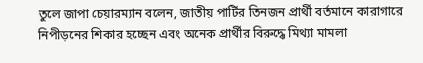তুলে জাপা চেয়ারম্যান বলেন, জাতীয় পার্টির তিনজন প্রার্থী বর্তমানে কারাগারে নিপীড়নের শিকার হচ্ছেন এবং অনেক প্রার্থীর বিরুদ্ধে মিথ্যা মামলা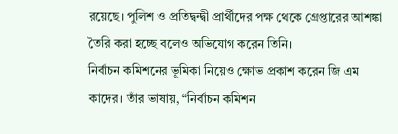রয়েছে। পুলিশ ও প্রতিদ্বন্দ্বী প্রার্থীদের পক্ষ থেকে গ্রেপ্তারের আশঙ্কা তৈরি করা হচ্ছে বলেও অভিযোগ করেন তিনি।
নির্বাচন কমিশনের ভূমিকা নিয়েও ক্ষোভ প্রকাশ করেন জি এম কাদের। তাঁর ভাষায়, “নির্বাচন কমিশন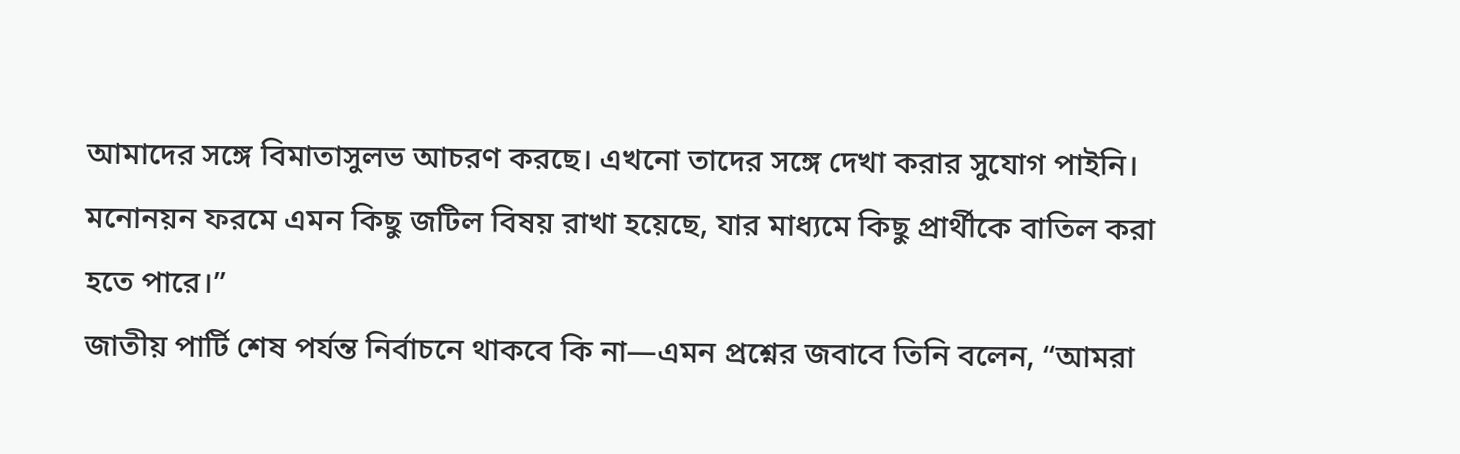আমাদের সঙ্গে বিমাতাসুলভ আচরণ করছে। এখনো তাদের সঙ্গে দেখা করার সুযোগ পাইনি। মনোনয়ন ফরমে এমন কিছু জটিল বিষয় রাখা হয়েছে, যার মাধ্যমে কিছু প্রার্থীকে বাতিল করা হতে পারে।”
জাতীয় পার্টি শেষ পর্যন্ত নির্বাচনে থাকবে কি না—এমন প্রশ্নের জবাবে তিনি বলেন, “আমরা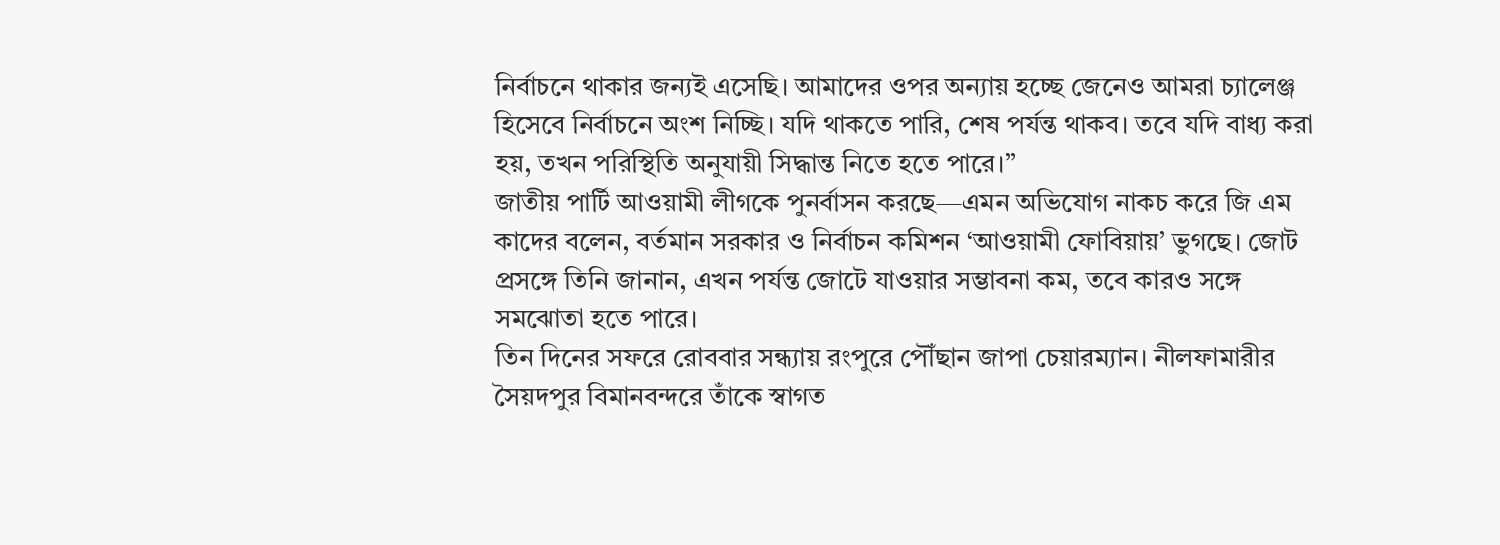নির্বাচনে থাকার জন্যই এসেছি। আমাদের ওপর অন্যায় হচ্ছে জেনেও আমরা চ্যালেঞ্জ হিসেবে নির্বাচনে অংশ নিচ্ছি। যদি থাকতে পারি, শেষ পর্যন্ত থাকব। তবে যদি বাধ্য করা হয়, তখন পরিস্থিতি অনুযায়ী সিদ্ধান্ত নিতে হতে পারে।”
জাতীয় পার্টি আওয়ামী লীগকে পুনর্বাসন করছে—এমন অভিযোগ নাকচ করে জি এম কাদের বলেন, বর্তমান সরকার ও নির্বাচন কমিশন ‘আওয়ামী ফোবিয়ায়’ ভুগছে। জোট প্রসঙ্গে তিনি জানান, এখন পর্যন্ত জোটে যাওয়ার সম্ভাবনা কম, তবে কারও সঙ্গে সমঝোতা হতে পারে।
তিন দিনের সফরে রোববার সন্ধ্যায় রংপুরে পৌঁছান জাপা চেয়ারম্যান। নীলফামারীর সৈয়দপুর বিমানবন্দরে তাঁকে স্বাগত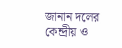জানান দলের কেন্দ্রীয় ও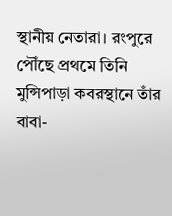স্থানীয় নেতারা। রংপুরে পৌঁছে প্রথমে তিনি মুন্সিপাড়া কবরস্থানে তাঁর বাবা-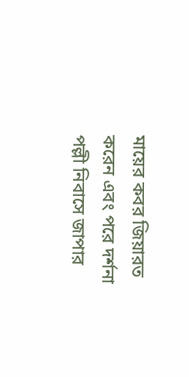মায়ের কবর জিয়ারত করেন এবং পরে দর্শনা পল্লী নিবাসে জাপার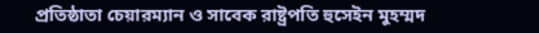প্রতিষ্ঠাতা চেয়ারম্যান ও সাবেক রাষ্ট্রপতি হুসেইন মুহম্মদ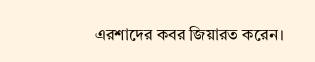এরশাদের কবর জিয়ারত করেন।